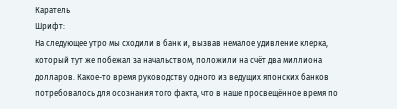Каратель
Шрифт:
На следующее утро мы сходили в банк и, вызвав немалое удивление клерка, который тут же побежал за начальством, положили на счёт два миллиона долларов. Какое-то время руководству одного из ведущих японских банков потребовалось для осознания того факта, что в наше просвещённое время по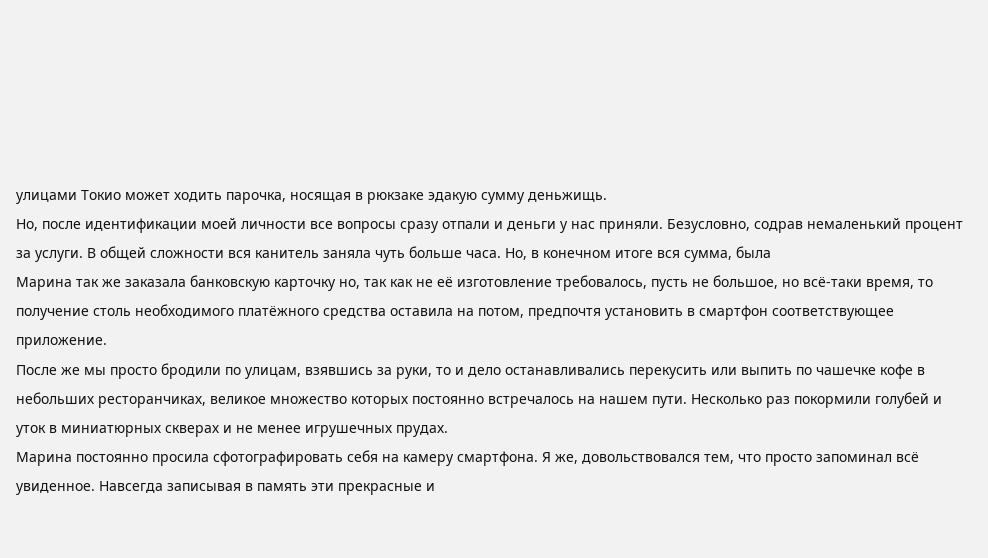улицами Токио может ходить парочка, носящая в рюкзаке эдакую сумму деньжищь.
Но, после идентификации моей личности все вопросы сразу отпали и деньги у нас приняли. Безусловно, содрав немаленький процент за услуги. В общей сложности вся канитель заняла чуть больше часа. Но, в конечном итоге вся сумма, была
Марина так же заказала банковскую карточку но, так как не её изготовление требовалось, пусть не большое, но всё-таки время, то получение столь необходимого платёжного средства оставила на потом, предпочтя установить в смартфон соответствующее приложение.
После же мы просто бродили по улицам, взявшись за руки, то и дело останавливались перекусить или выпить по чашечке кофе в небольших ресторанчиках, великое множество которых постоянно встречалось на нашем пути. Несколько раз покормили голубей и уток в миниатюрных скверах и не менее игрушечных прудах.
Марина постоянно просила сфотографировать себя на камеру смартфона. Я же, довольствовался тем, что просто запоминал всё увиденное. Навсегда записывая в память эти прекрасные и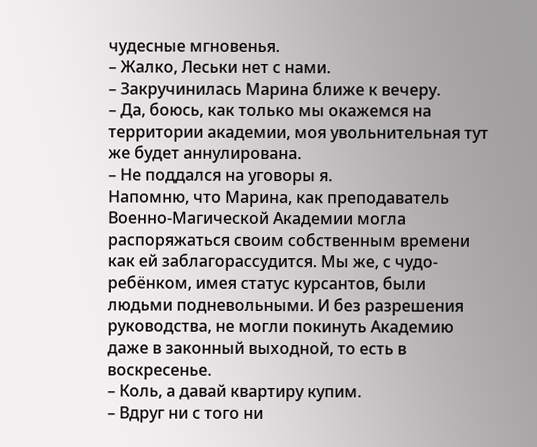чудесные мгновенья.
– Жалко, Леськи нет с нами.
– Закручинилась Марина ближе к вечеру.
– Да, боюсь, как только мы окажемся на территории академии, моя увольнительная тут же будет аннулирована.
– Не поддался на уговоры я.
Напомню, что Марина, как преподаватель Военно-Магической Академии могла распоряжаться своим собственным времени как ей заблагорассудится. Мы же, с чудо-ребёнком, имея статус курсантов, были людьми подневольными. И без разрешения руководства, не могли покинуть Академию даже в законный выходной, то есть в воскресенье.
– Коль, а давай квартиру купим.
– Вдруг ни с того ни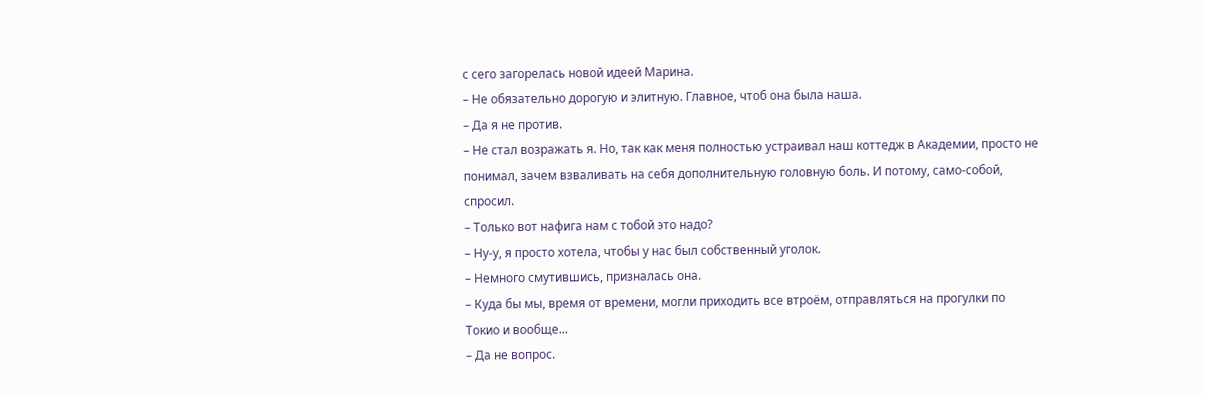с сего загорелась новой идеей Марина.
– Не обязательно дорогую и элитную. Главное, чтоб она была наша.
– Да я не против.
– Не стал возражать я. Но, так как меня полностью устраивал наш коттедж в Академии, просто не понимал, зачем взваливать на себя дополнительную головную боль. И потому, само-собой, спросил.
– Только вот нафига нам с тобой это надо?
– Ну-у, я просто хотела, чтобы у нас был собственный уголок.
– Немного смутившись, призналась она.
– Куда бы мы, время от времени, могли приходить все втроём, отправляться на прогулки по Токио и вообще...
– Да не вопрос.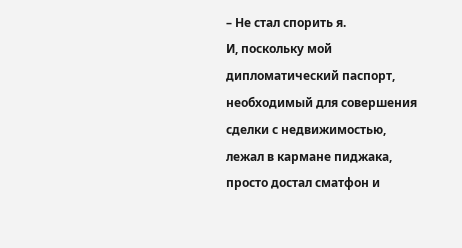– Не стал спорить я.
И, поскольку мой дипломатический паспорт, необходимый для совершения сделки с недвижимостью, лежал в кармане пиджака, просто достал сматфон и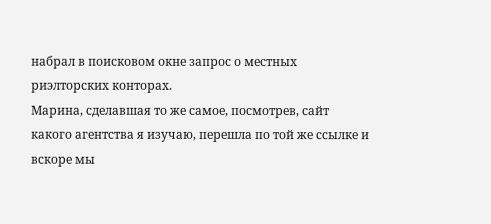набрал в поисковом окне запрос о местных риэлторских конторах.
Марина, сделавшая то же самое, посмотрев, сайт какого агентства я изучаю, перешла по той же ссылке и вскоре мы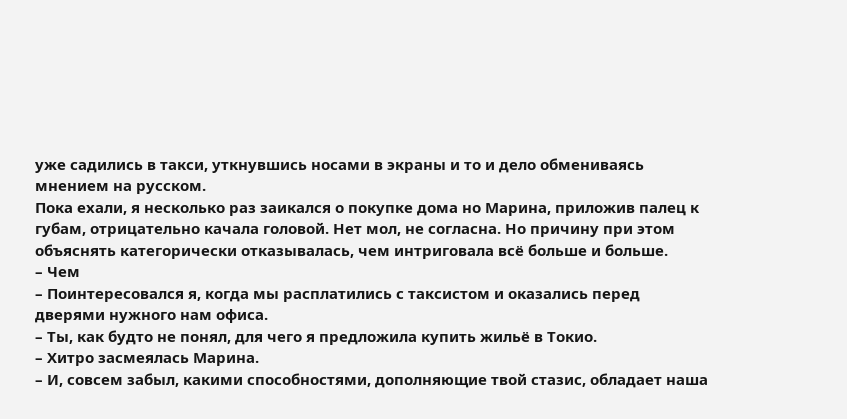уже садились в такси, уткнувшись носами в экраны и то и дело обмениваясь мнением на русском.
Пока ехали, я несколько раз заикался о покупке дома но Марина, приложив палец к губам, отрицательно качала головой. Нет мол, не согласна. Но причину при этом объяснять категорически отказывалась, чем интриговала всё больше и больше.
– Чем
– Поинтересовался я, когда мы расплатились с таксистом и оказались перед дверями нужного нам офиса.
– Ты, как будто не понял, для чего я предложила купить жильё в Токио.
– Хитро засмеялась Марина.
– И, совсем забыл, какими способностями, дополняющие твой стазис, обладает наша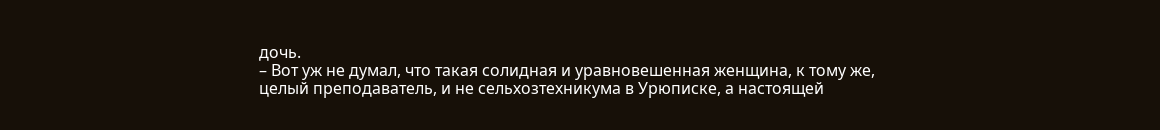дочь.
– Вот уж не думал, что такая солидная и уравновешенная женщина, к тому же, целый преподаватель, и не сельхозтехникума в Урюписке, а настоящей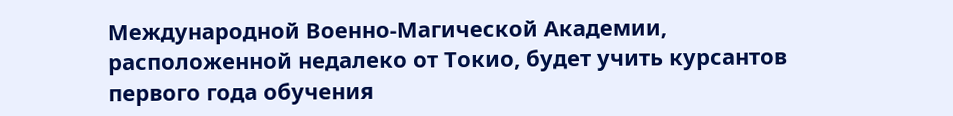Международной Военно-Магической Академии, расположенной недалеко от Токио, будет учить курсантов первого года обучения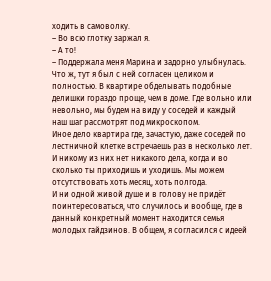ходить в самоволку.
– Во всю глотку заржал я.
– А то!
– Поддержала меня Марина и задорно улыбнулась.
Что ж, тут я был с ней согласен целиком и полностью. В квартире обделывать подобные делишки гораздо проще, чем в доме. Где вольно или невольно, мы будем на виду у соседей и каждый наш шаг рассмотрят под микроскопом.
Иное дело квартира где, зачастую, даже соседей по лестничной клетке встречаешь раз в несколько лет. И никому из них нет никакого дела, когда и во сколько ты приходишь и уходишь. Мы можем отсутствовать хоть месяц, хоть полгода.
И ни одной живой душе и в голову не придёт поинтересоваться, что случилось и вообще, где в данный конкретный момент находится семья молодых гайдзинов. В общем, я согласился с идеей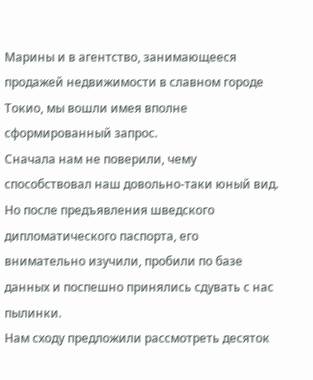Марины и в агентство, занимающееся продажей недвижимости в славном городе Токио, мы вошли имея вполне сформированный запрос.
Сначала нам не поверили, чему способствовал наш довольно-таки юный вид. Но после предъявления шведского дипломатического паспорта, его внимательно изучили, пробили по базе данных и поспешно принялись сдувать с нас пылинки.
Нам сходу предложили рассмотреть десяток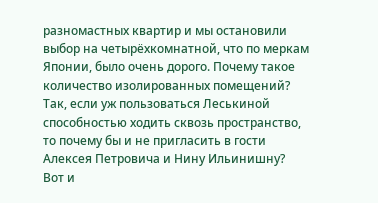разномастных квартир и мы остановили выбор на четырёхкомнатной, что по меркам Японии, было очень дорого. Почему такое количество изолированных помещений? Так, если уж пользоваться Леськиной способностью ходить сквозь пространство, то почему бы и не пригласить в гости Алексея Петровича и Нину Ильинишну?
Вот и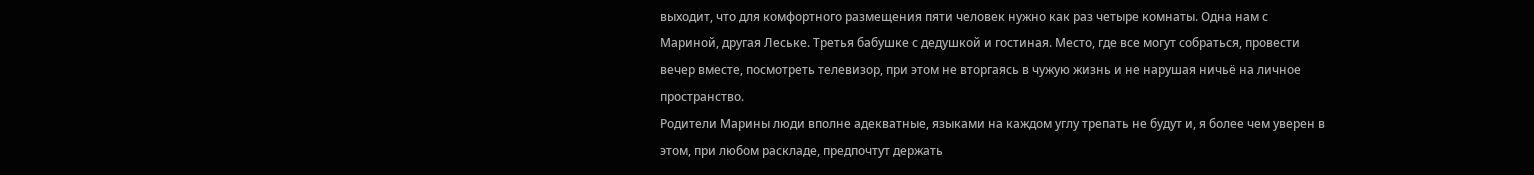выходит, что для комфортного размещения пяти человек нужно как раз четыре комнаты. Одна нам с Мариной, другая Леське. Третья бабушке с дедушкой и гостиная. Место, где все могут собраться, провести вечер вместе, посмотреть телевизор, при этом не вторгаясь в чужую жизнь и не нарушая ничьё на личное пространство.
Родители Марины люди вполне адекватные, языками на каждом углу трепать не будут и, я более чем уверен в этом, при любом раскладе, предпочтут держать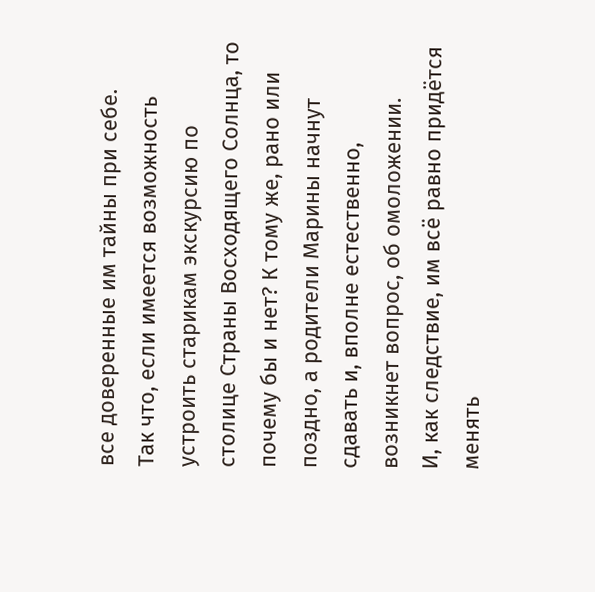все доверенные им тайны при себе.
Так что, если имеется возможность устроить старикам экскурсию по столице Страны Восходящего Солнца, то почему бы и нет? К тому же, рано или поздно, а родители Марины начнут сдавать и, вполне естественно, возникнет вопрос, об омоложении.
И, как следствие, им всё равно придётся менять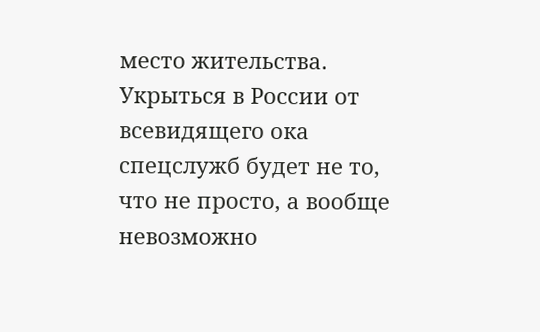место жительства. Укрыться в России от всевидящего ока спецслужб будет не то, что не просто, а вообще невозможно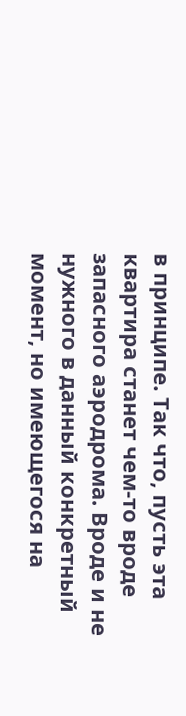в принципе. Так что, пусть эта квартира станет чем-то вроде запасного аэродрома. Вроде и не нужного в данный конкретный момент, но имеющегося на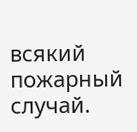всякий пожарный случай.